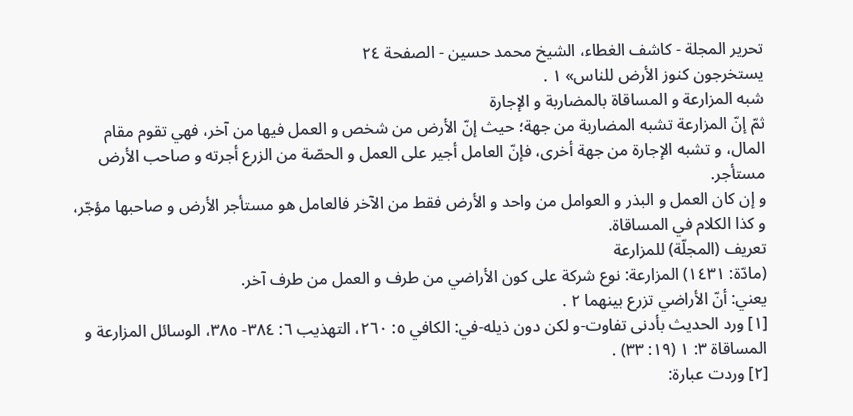تحرير المجلة - كاشف الغطاء، الشيخ محمد حسين - الصفحة ٢٤
يستخرجون كنوز الأرض للناس» ١ .
شبه المزارعة و المساقاة بالمضاربة و الإجارة
ثمّ إنّ المزارعة تشبه المضاربة من جهة؛ حيث إنّ الأرض من شخص و العمل فيها من آخر، فهي تقوم مقام المال، و تشبه الإجارة من جهة أخرى، فإنّ العامل أجير على العمل و الحصّة من الزرع أجرته و صاحب الأرض مستأجر.
و إن كان العمل و البذر و العوامل من واحد و الأرض فقط من الآخر فالعامل هو مستأجر الأرض و صاحبها مؤجّر، و كذا الكلام في المساقاة.
تعريف (المجلّة) للمزارعة
(مادّة: ١٤٣١) المزارعة: نوع شركة على كون الأراضي من طرف و العمل من طرف آخر.
يعني: أنّ الأراضي تزرع بينهما ٢ .
[١] ورد الحديث بأدنى تفاوت-و لكن دون ذيله-في: الكافي ٥: ٢٦٠، التهذيب ٦: ٣٨٤- ٣٨٥، الوسائل المزارعة و المساقاة ٣: ١ (١٩: ٣٣) .
[٢] وردت عبارة: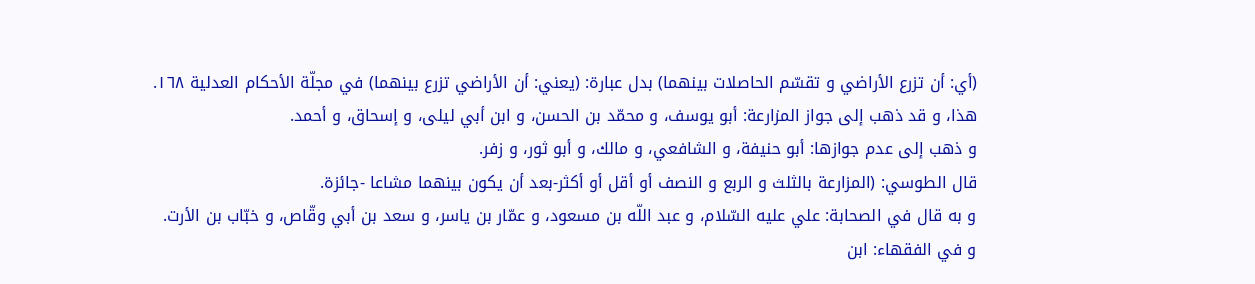(أي: أن تزرع الأراضي و تقسّم الحاصلات بينهما) بدل عبارة: (يعني: أن الأراضي تزرع بينهما) في مجلّة الأحكام العدلية ١٦٨.
هذا، و قد ذهب إلى جواز المزارعة: أبو يوسف، و محمّد بن الحسن، و ابن أبي ليلى، و إسحاق، و أحمد.
و ذهب إلى عدم جوازها: أبو حنيفة، و الشافعي، و مالك، و أبو ثور، و زفر.
قال الطوسي: (المزارعة بالثلث و الربع و النصف أو أقل أو أكثر-بعد أن يكون بينهما مشاعا -جائزة.
و به قال في الصحابة: علي عليه السّلام، و عبد اللّه بن مسعود، و عمّار بن ياسر، و سعد بن أبي وقّاص، و خبّاب بن الأرت.
و في الفقهاء: ابن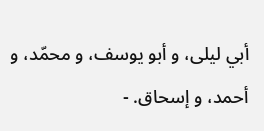أبي ليلى، و أبو يوسف، و محمّد، و أحمد، و إسحاق. -